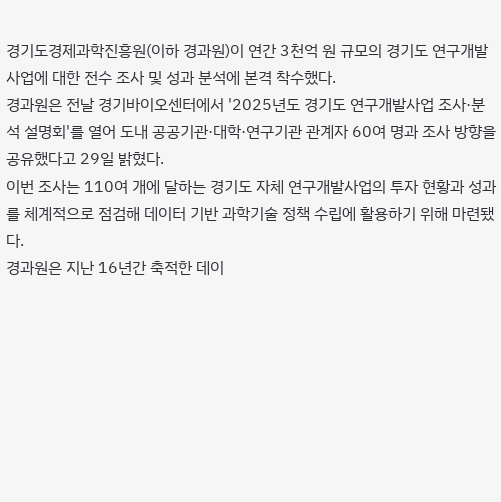경기도경제과학진흥원(이하 경과원)이 연간 3천억 원 규모의 경기도 연구개발사업에 대한 전수 조사 및 성과 분석에 본격 착수했다.
경과원은 전날 경기바이오센터에서 '2025년도 경기도 연구개발사업 조사·분석 설명회'를 열어 도내 공공기관·대학·연구기관 관계자 60여 명과 조사 방향을 공유했다고 29일 밝혔다.
이번 조사는 110여 개에 달하는 경기도 자체 연구개발사업의 투자 현황과 성과를 체계적으로 점검해 데이터 기반 과학기술 정책 수립에 활용하기 위해 마련됐다.
경과원은 지난 16년간 축적한 데이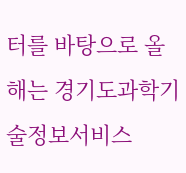터를 바탕으로 올해는 경기도과학기술정보서비스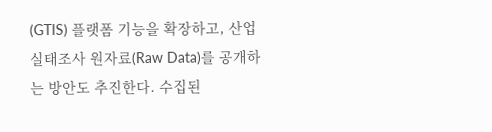(GTIS) 플랫폼 기능을 확장하고, 산업 실태조사 원자료(Raw Data)를 공개하는 방안도 추진한다. 수집된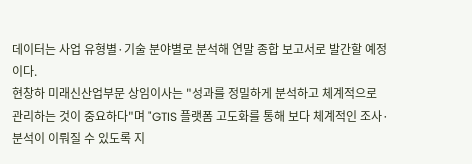데이터는 사업 유형별·기술 분야별로 분석해 연말 종합 보고서로 발간할 예정이다.
현창하 미래신산업부문 상임이사는 "성과를 정밀하게 분석하고 체계적으로 관리하는 것이 중요하다"며 "GTIS 플랫폼 고도화를 통해 보다 체계적인 조사·분석이 이뤄질 수 있도록 지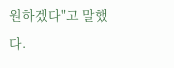원하겠다"고 말했다.